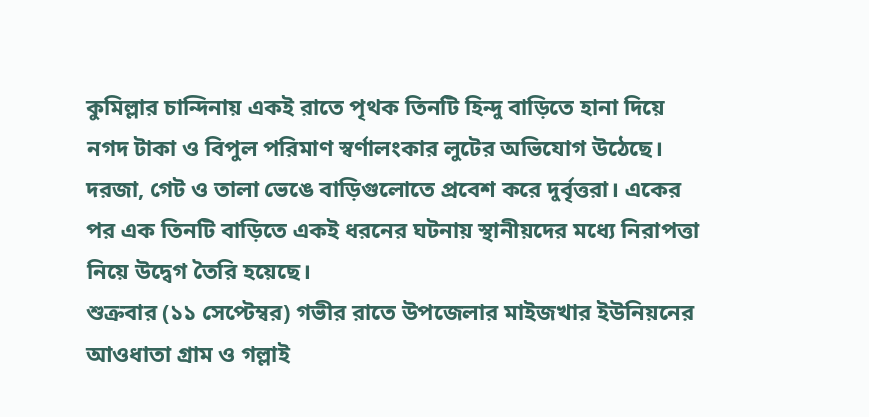কুমিল্লার চান্দিনায় একই রাতে পৃথক তিনটি হিন্দু বাড়িতে হানা দিয়ে নগদ টাকা ও বিপুল পরিমাণ স্বর্ণালংকার লুটের অভিযোগ উঠেছে। দরজা, গেট ও তালা ভেঙে বাড়িগুলোতে প্রবেশ করে দুর্বৃত্তরা। একের পর এক তিনটি বাড়িতে একই ধরনের ঘটনায় স্থানীয়দের মধ্যে নিরাপত্তা নিয়ে উদ্বেগ তৈরি হয়েছে।
শুক্রবার (১১ সেপ্টেম্বর) গভীর রাতে উপজেলার মাইজখার ইউনিয়নের আওধাতা গ্রাম ও গল্লাই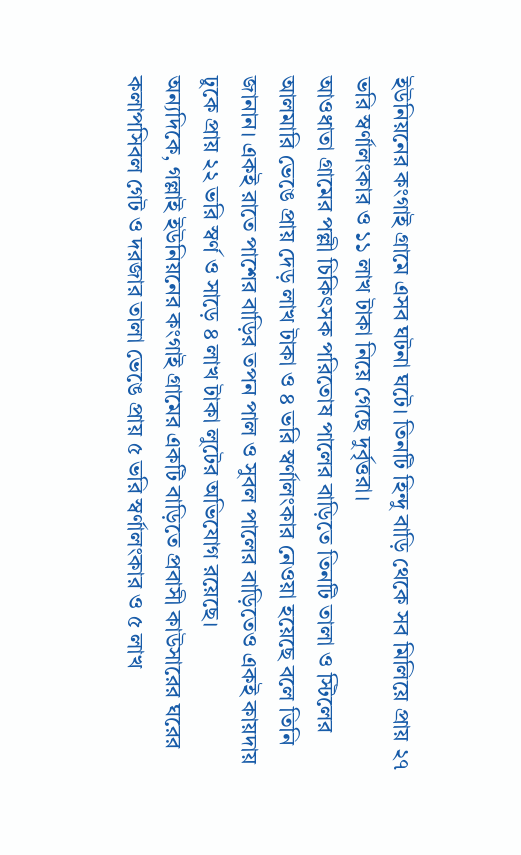ইউনিয়নের কংগাই গ্রামে এসব ঘটনা ঘটে। তিনটি হিন্দু বাড়ি থেকে সব মিলিয়ে প্রায় ২৭ ভরি স্বর্ণালংকার ও ১১ লাখ টাকা নিয়ে গেছে দুর্বৃত্তরা।
আওধাতা গ্রামের পল্লী চিকিৎসক পরিতোষ পালের বাড়িতে তিনটি তালা ও স্টিলের আলমারি ভেঙে প্রায় দেড় লাখ টাকা ও ৪ ভরি স্বর্ণালংকার নেওয়া হয়েছে বলে তিনি জানান। একই রাতে পাশের বাড়ির তপন পাল ও সুবল পালের বাড়িতেও একই কায়দায় ঢুকে প্রায় ২২ ভরি স্বর্ণ ও সাড়ে ৪ লাখ টাকা লুটের অভিযোগ রয়েছে।
অন্যদিকে, গল্লাই ইউনিয়নের কংগাই গ্রামের একটি বাড়িতে প্রবাসী কাউসারের ঘরের কলাপসিবল গেট ও দরজার তালা ভেঙে প্রায় ৫ ভরি স্বর্ণালংকার ও ৫ লাখ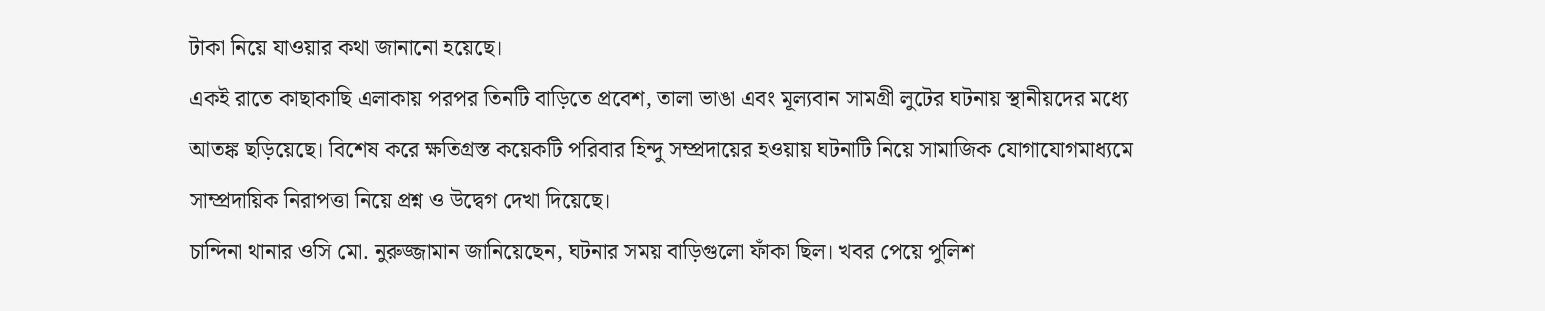টাকা নিয়ে যাওয়ার কথা জানানো হয়েছে।
একই রাতে কাছাকাছি এলাকায় পরপর তিনটি বাড়িতে প্রবেশ, তালা ভাঙা এবং মূল্যবান সামগ্রী লুটের ঘটনায় স্থানীয়দের মধ্যে আতঙ্ক ছড়িয়েছে। বিশেষ করে ক্ষতিগ্রস্ত কয়েকটি পরিবার হিন্দু সম্প্রদায়ের হওয়ায় ঘটনাটি নিয়ে সামাজিক যোগাযোগমাধ্যমে সাম্প্রদায়িক নিরাপত্তা নিয়ে প্রশ্ন ও উদ্বেগ দেখা দিয়েছে।
চান্দিনা থানার ওসি মো. নুরুজ্জামান জানিয়েছেন, ঘটনার সময় বাড়িগুলো ফাঁকা ছিল। খবর পেয়ে পুলিশ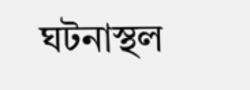ঘটনাস্থল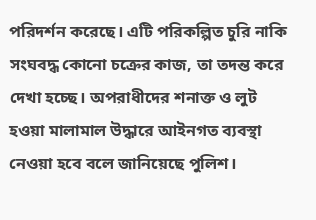পরিদর্শন করেছে। এটি পরিকল্পিত চুরি নাকি সংঘবদ্ধ কোনো চক্রের কাজ, তা তদন্ত করে দেখা হচ্ছে। অপরাধীদের শনাক্ত ও লুট হওয়া মালামাল উদ্ধারে আইনগত ব্যবস্থা নেওয়া হবে বলে জানিয়েছে পুলিশ।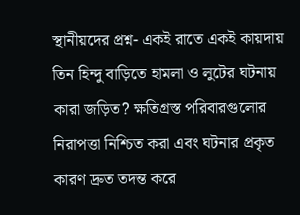স্থানীয়দের প্রশ্ন- একই রাতে একই কায়দায় তিন হিন্দু বাড়িতে হামলা ও লুটের ঘটনায় কারা জড়িত? ক্ষতিগ্রস্ত পরিবারগুলোর নিরাপত্তা নিশ্চিত করা এবং ঘটনার প্রকৃত কারণ দ্রুত তদন্ত করে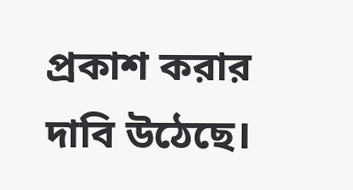প্রকাশ করার দাবি উঠেছে।